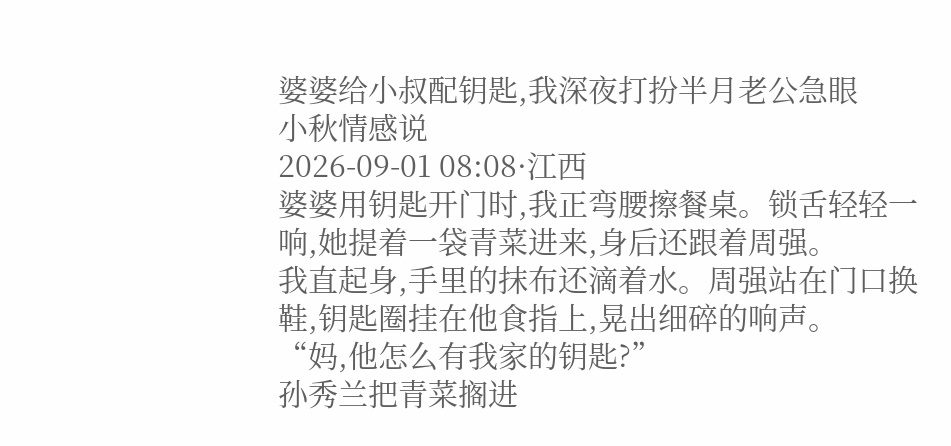婆婆给小叔配钥匙,我深夜打扮半月老公急眼
小秋情感说
2026-09-01 08:08·江西
婆婆用钥匙开门时,我正弯腰擦餐桌。锁舌轻轻一响,她提着一袋青菜进来,身后还跟着周强。
我直起身,手里的抹布还滴着水。周强站在门口换鞋,钥匙圈挂在他食指上,晃出细碎的响声。
“妈,他怎么有我家的钥匙?”
孙秀兰把青菜搁进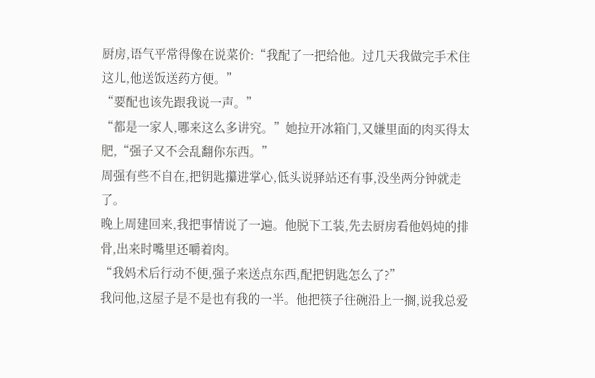厨房,语气平常得像在说菜价:“我配了一把给他。过几天我做完手术住这儿,他送饭送药方便。”
“要配也该先跟我说一声。”
“都是一家人,哪来这么多讲究。”她拉开冰箱门,又嫌里面的肉买得太肥,“强子又不会乱翻你东西。”
周强有些不自在,把钥匙攥进掌心,低头说驿站还有事,没坐两分钟就走了。
晚上周建回来,我把事情说了一遍。他脱下工装,先去厨房看他妈炖的排骨,出来时嘴里还嚼着肉。
“我妈术后行动不便,强子来送点东西,配把钥匙怎么了?”
我问他,这屋子是不是也有我的一半。他把筷子往碗沿上一搁,说我总爱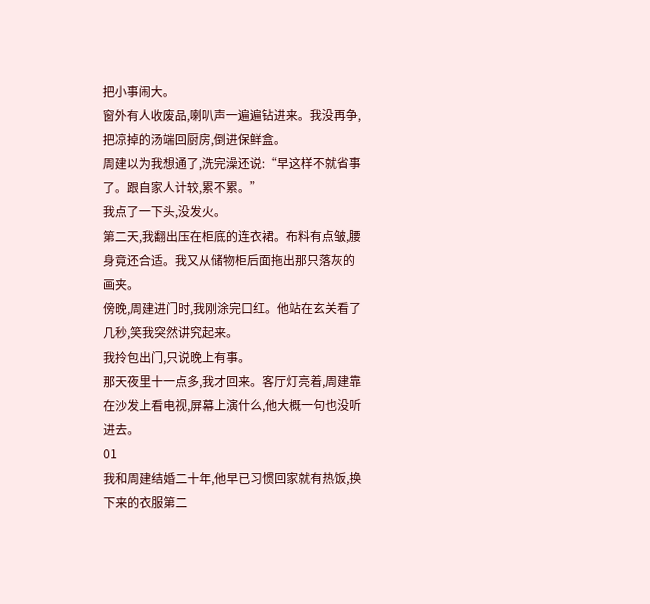把小事闹大。
窗外有人收废品,喇叭声一遍遍钻进来。我没再争,把凉掉的汤端回厨房,倒进保鲜盒。
周建以为我想通了,洗完澡还说:“早这样不就省事了。跟自家人计较,累不累。”
我点了一下头,没发火。
第二天,我翻出压在柜底的连衣裙。布料有点皱,腰身竟还合适。我又从储物柜后面拖出那只落灰的画夹。
傍晚,周建进门时,我刚涂完口红。他站在玄关看了几秒,笑我突然讲究起来。
我拎包出门,只说晚上有事。
那天夜里十一点多,我才回来。客厅灯亮着,周建靠在沙发上看电视,屏幕上演什么,他大概一句也没听进去。
01
我和周建结婚二十年,他早已习惯回家就有热饭,换下来的衣服第二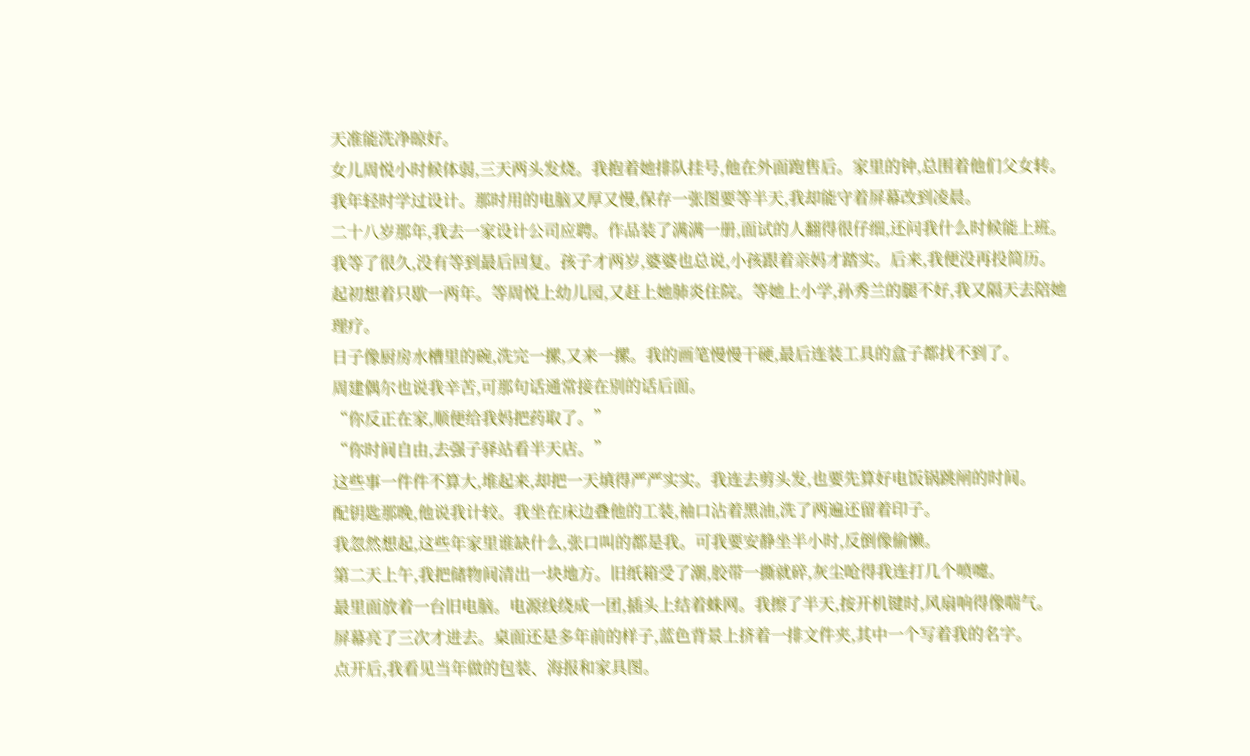天准能洗净晾好。
女儿周悦小时候体弱,三天两头发烧。我抱着她排队挂号,他在外面跑售后。家里的钟,总围着他们父女转。
我年轻时学过设计。那时用的电脑又厚又慢,保存一张图要等半天,我却能守着屏幕改到凌晨。
二十八岁那年,我去一家设计公司应聘。作品装了满满一册,面试的人翻得很仔细,还问我什么时候能上班。
我等了很久,没有等到最后回复。孩子才两岁,婆婆也总说,小孩跟着亲妈才踏实。后来,我便没再投简历。
起初想着只歇一两年。等周悦上幼儿园,又赶上她肺炎住院。等她上小学,孙秀兰的腿不好,我又隔天去陪她理疗。
日子像厨房水槽里的碗,洗完一摞,又来一摞。我的画笔慢慢干硬,最后连装工具的盒子都找不到了。
周建偶尔也说我辛苦,可那句话通常接在别的话后面。
“你反正在家,顺便给我妈把药取了。”
“你时间自由,去强子驿站看半天店。”
这些事一件件不算大,堆起来,却把一天填得严严实实。我连去剪头发,也要先算好电饭锅跳闸的时间。
配钥匙那晚,他说我计较。我坐在床边叠他的工装,袖口沾着黑油,洗了两遍还留着印子。
我忽然想起,这些年家里谁缺什么,张口叫的都是我。可我要安静坐半小时,反倒像偷懒。
第二天上午,我把储物间清出一块地方。旧纸箱受了潮,胶带一撕就碎,灰尘呛得我连打几个喷嚏。
最里面放着一台旧电脑。电源线绕成一团,插头上结着蛛网。我擦了半天,按开机键时,风扇响得像喘气。
屏幕亮了三次才进去。桌面还是多年前的样子,蓝色背景上挤着一排文件夹,其中一个写着我的名字。
点开后,我看见当年做的包装、海报和家具图。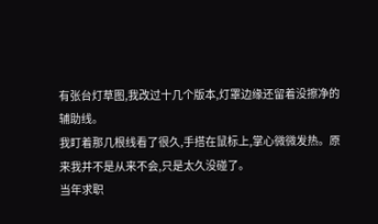有张台灯草图,我改过十几个版本,灯罩边缘还留着没擦净的辅助线。
我盯着那几根线看了很久,手搭在鼠标上,掌心微微发热。原来我并不是从来不会,只是太久没碰了。
当年求职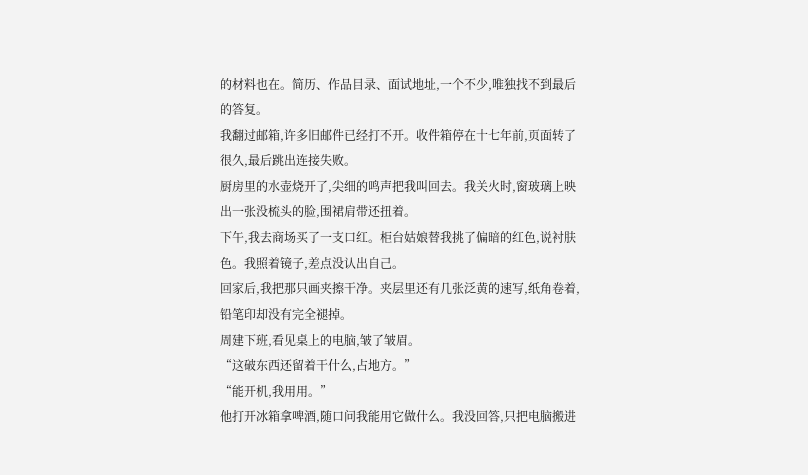的材料也在。简历、作品目录、面试地址,一个不少,唯独找不到最后的答复。
我翻过邮箱,许多旧邮件已经打不开。收件箱停在十七年前,页面转了很久,最后跳出连接失败。
厨房里的水壶烧开了,尖细的鸣声把我叫回去。我关火时,窗玻璃上映出一张没梳头的脸,围裙肩带还扭着。
下午,我去商场买了一支口红。柜台姑娘替我挑了偏暗的红色,说衬肤色。我照着镜子,差点没认出自己。
回家后,我把那只画夹擦干净。夹层里还有几张泛黄的速写,纸角卷着,铅笔印却没有完全褪掉。
周建下班,看见桌上的电脑,皱了皱眉。
“这破东西还留着干什么,占地方。”
“能开机,我用用。”
他打开冰箱拿啤酒,随口问我能用它做什么。我没回答,只把电脑搬进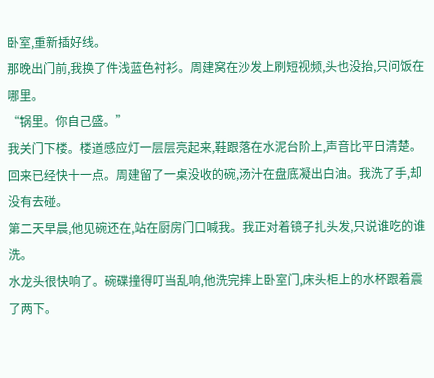卧室,重新插好线。
那晚出门前,我换了件浅蓝色衬衫。周建窝在沙发上刷短视频,头也没抬,只问饭在哪里。
“锅里。你自己盛。”
我关门下楼。楼道感应灯一层层亮起来,鞋跟落在水泥台阶上,声音比平日清楚。
回来已经快十一点。周建留了一桌没收的碗,汤汁在盘底凝出白油。我洗了手,却没有去碰。
第二天早晨,他见碗还在,站在厨房门口喊我。我正对着镜子扎头发,只说谁吃的谁洗。
水龙头很快响了。碗碟撞得叮当乱响,他洗完摔上卧室门,床头柜上的水杯跟着震了两下。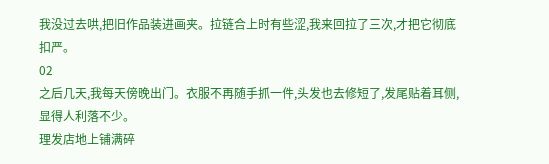我没过去哄,把旧作品装进画夹。拉链合上时有些涩,我来回拉了三次,才把它彻底扣严。
02
之后几天,我每天傍晚出门。衣服不再随手抓一件,头发也去修短了,发尾贴着耳侧,显得人利落不少。
理发店地上铺满碎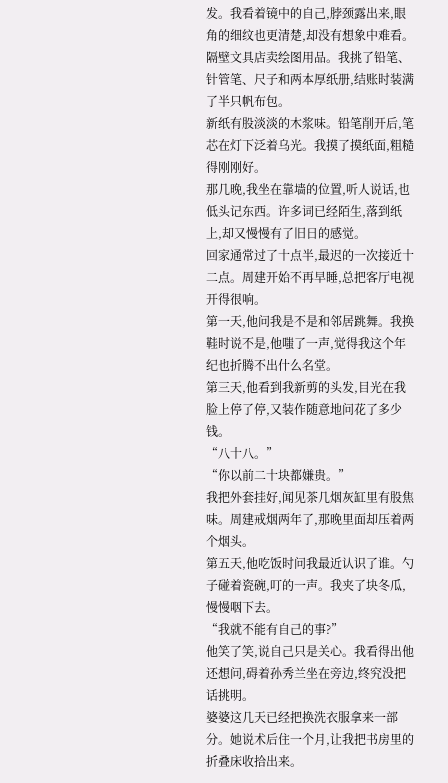发。我看着镜中的自己,脖颈露出来,眼角的细纹也更清楚,却没有想象中难看。
隔壁文具店卖绘图用品。我挑了铅笔、针管笔、尺子和两本厚纸册,结账时装满了半只帆布包。
新纸有股淡淡的木浆味。铅笔削开后,笔芯在灯下泛着乌光。我摸了摸纸面,粗糙得刚刚好。
那几晚,我坐在靠墙的位置,听人说话,也低头记东西。许多词已经陌生,落到纸上,却又慢慢有了旧日的感觉。
回家通常过了十点半,最迟的一次接近十二点。周建开始不再早睡,总把客厅电视开得很响。
第一天,他问我是不是和邻居跳舞。我换鞋时说不是,他嗤了一声,觉得我这个年纪也折腾不出什么名堂。
第三天,他看到我新剪的头发,目光在我脸上停了停,又装作随意地问花了多少钱。
“八十八。”
“你以前二十块都嫌贵。”
我把外套挂好,闻见茶几烟灰缸里有股焦味。周建戒烟两年了,那晚里面却压着两个烟头。
第五天,他吃饭时问我最近认识了谁。勺子碰着瓷碗,叮的一声。我夹了块冬瓜,慢慢咽下去。
“我就不能有自己的事?”
他笑了笑,说自己只是关心。我看得出他还想问,碍着孙秀兰坐在旁边,终究没把话挑明。
婆婆这几天已经把换洗衣服拿来一部分。她说术后住一个月,让我把书房里的折叠床收拾出来。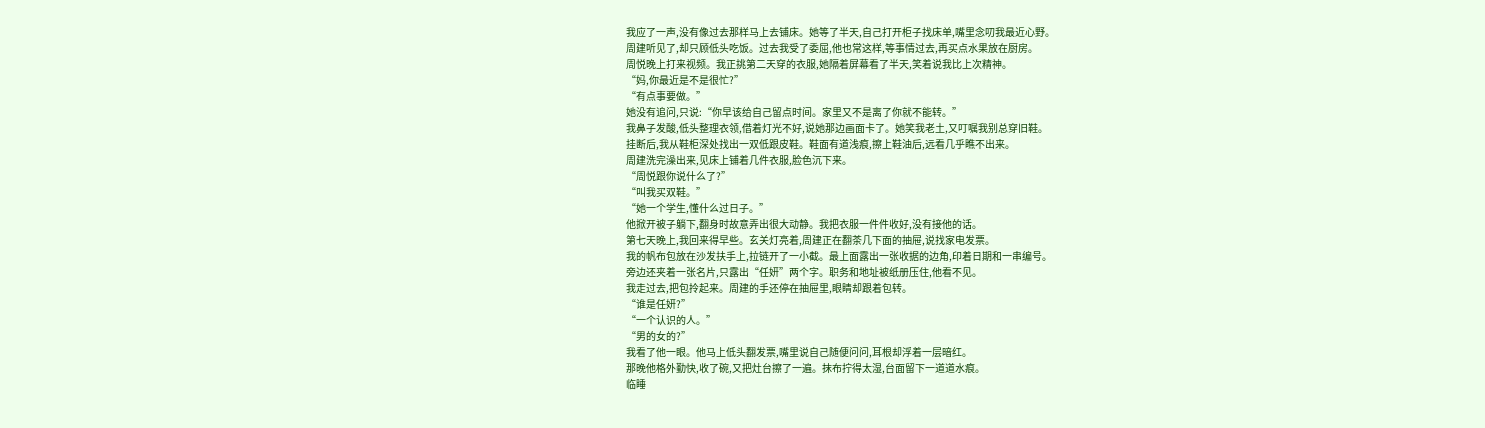我应了一声,没有像过去那样马上去铺床。她等了半天,自己打开柜子找床单,嘴里念叨我最近心野。
周建听见了,却只顾低头吃饭。过去我受了委屈,他也常这样,等事情过去,再买点水果放在厨房。
周悦晚上打来视频。我正挑第二天穿的衣服,她隔着屏幕看了半天,笑着说我比上次精神。
“妈,你最近是不是很忙?”
“有点事要做。”
她没有追问,只说:“你早该给自己留点时间。家里又不是离了你就不能转。”
我鼻子发酸,低头整理衣领,借着灯光不好,说她那边画面卡了。她笑我老土,又叮嘱我别总穿旧鞋。
挂断后,我从鞋柜深处找出一双低跟皮鞋。鞋面有道浅痕,擦上鞋油后,远看几乎瞧不出来。
周建洗完澡出来,见床上铺着几件衣服,脸色沉下来。
“周悦跟你说什么了?”
“叫我买双鞋。”
“她一个学生,懂什么过日子。”
他掀开被子躺下,翻身时故意弄出很大动静。我把衣服一件件收好,没有接他的话。
第七天晚上,我回来得早些。玄关灯亮着,周建正在翻茶几下面的抽屉,说找家电发票。
我的帆布包放在沙发扶手上,拉链开了一小截。最上面露出一张收据的边角,印着日期和一串编号。
旁边还夹着一张名片,只露出“任妍”两个字。职务和地址被纸册压住,他看不见。
我走过去,把包拎起来。周建的手还停在抽屉里,眼睛却跟着包转。
“谁是任妍?”
“一个认识的人。”
“男的女的?”
我看了他一眼。他马上低头翻发票,嘴里说自己随便问问,耳根却浮着一层暗红。
那晚他格外勤快,收了碗,又把灶台擦了一遍。抹布拧得太湿,台面留下一道道水痕。
临睡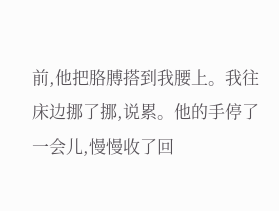前,他把胳膊搭到我腰上。我往床边挪了挪,说累。他的手停了一会儿,慢慢收了回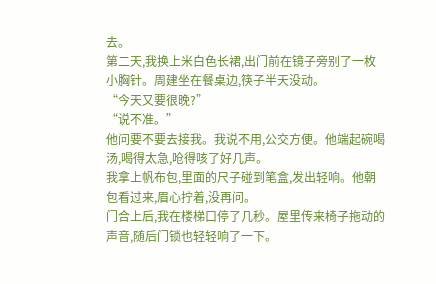去。
第二天,我换上米白色长裙,出门前在镜子旁别了一枚小胸针。周建坐在餐桌边,筷子半天没动。
“今天又要很晚?”
“说不准。”
他问要不要去接我。我说不用,公交方便。他端起碗喝汤,喝得太急,呛得咳了好几声。
我拿上帆布包,里面的尺子碰到笔盒,发出轻响。他朝包看过来,眉心拧着,没再问。
门合上后,我在楼梯口停了几秒。屋里传来椅子拖动的声音,随后门锁也轻轻响了一下。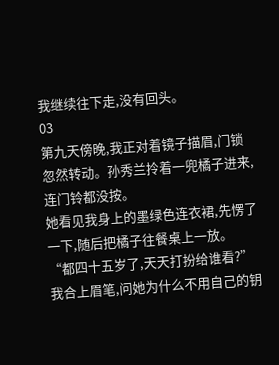我继续往下走,没有回头。
03
第九天傍晚,我正对着镜子描眉,门锁忽然转动。孙秀兰拎着一兜橘子进来,连门铃都没按。
她看见我身上的墨绿色连衣裙,先愣了一下,随后把橘子往餐桌上一放。
“都四十五岁了,天天打扮给谁看?”
我合上眉笔,问她为什么不用自己的钥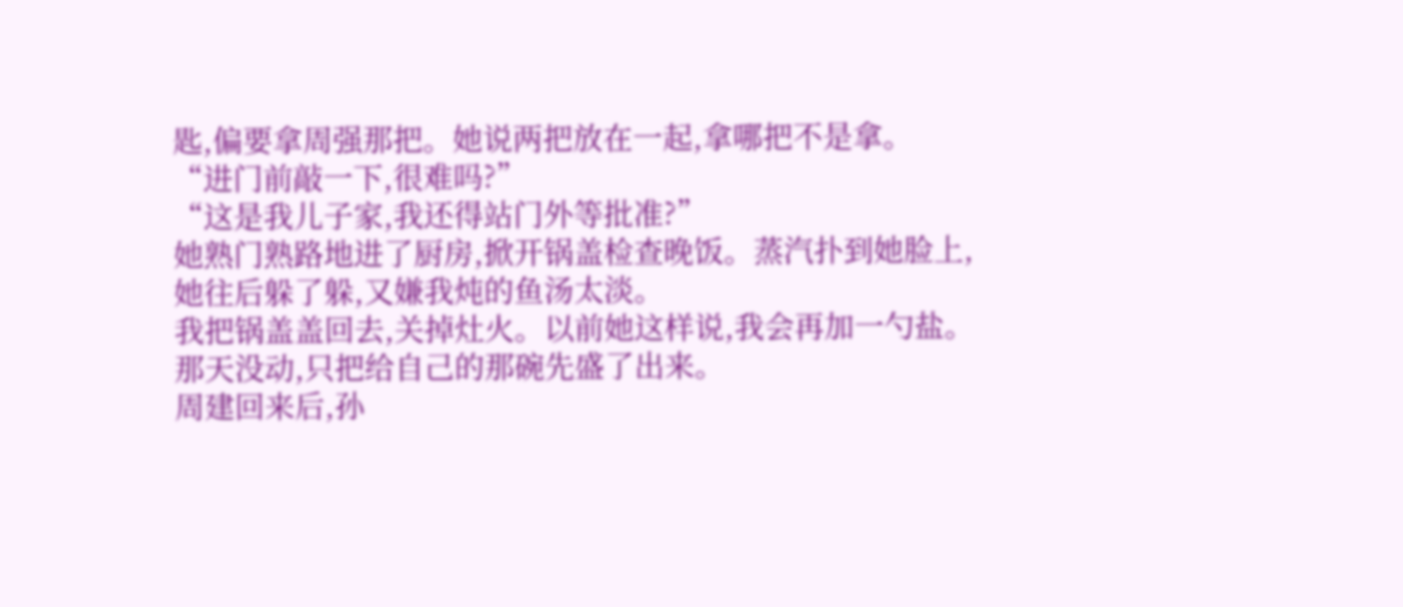匙,偏要拿周强那把。她说两把放在一起,拿哪把不是拿。
“进门前敲一下,很难吗?”
“这是我儿子家,我还得站门外等批准?”
她熟门熟路地进了厨房,掀开锅盖检查晚饭。蒸汽扑到她脸上,她往后躲了躲,又嫌我炖的鱼汤太淡。
我把锅盖盖回去,关掉灶火。以前她这样说,我会再加一勺盐。那天没动,只把给自己的那碗先盛了出来。
周建回来后,孙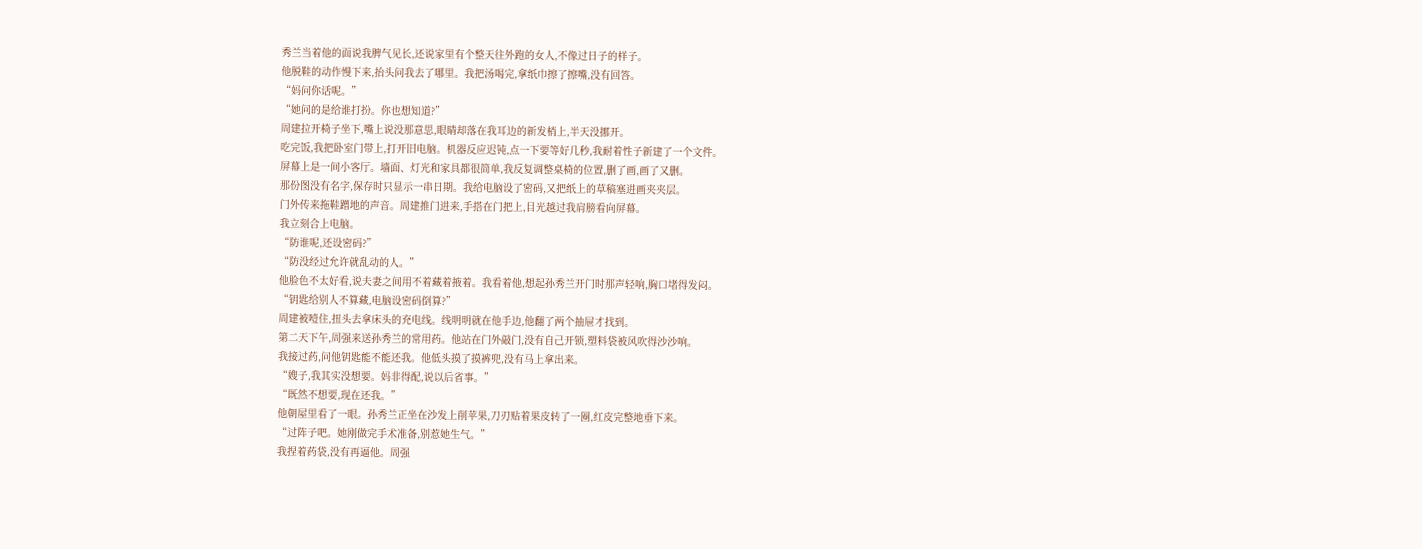秀兰当着他的面说我脾气见长,还说家里有个整天往外跑的女人,不像过日子的样子。
他脱鞋的动作慢下来,抬头问我去了哪里。我把汤喝完,拿纸巾擦了擦嘴,没有回答。
“妈问你话呢。”
“她问的是给谁打扮。你也想知道?”
周建拉开椅子坐下,嘴上说没那意思,眼睛却落在我耳边的新发梢上,半天没挪开。
吃完饭,我把卧室门带上,打开旧电脑。机器反应迟钝,点一下要等好几秒,我耐着性子新建了一个文件。
屏幕上是一间小客厅。墙面、灯光和家具都很简单,我反复调整桌椅的位置,删了画,画了又删。
那份图没有名字,保存时只显示一串日期。我给电脑设了密码,又把纸上的草稿塞进画夹夹层。
门外传来拖鞋蹭地的声音。周建推门进来,手搭在门把上,目光越过我肩膀看向屏幕。
我立刻合上电脑。
“防谁呢,还设密码?”
“防没经过允许就乱动的人。”
他脸色不太好看,说夫妻之间用不着藏着掖着。我看着他,想起孙秀兰开门时那声轻响,胸口堵得发闷。
“钥匙给别人不算藏,电脑设密码倒算?”
周建被噎住,扭头去拿床头的充电线。线明明就在他手边,他翻了两个抽屉才找到。
第二天下午,周强来送孙秀兰的常用药。他站在门外敲门,没有自己开锁,塑料袋被风吹得沙沙响。
我接过药,问他钥匙能不能还我。他低头摸了摸裤兜,没有马上拿出来。
“嫂子,我其实没想要。妈非得配,说以后省事。”
“既然不想要,现在还我。”
他朝屋里看了一眼。孙秀兰正坐在沙发上削苹果,刀刃贴着果皮转了一圈,红皮完整地垂下来。
“过阵子吧。她刚做完手术准备,别惹她生气。”
我捏着药袋,没有再逼他。周强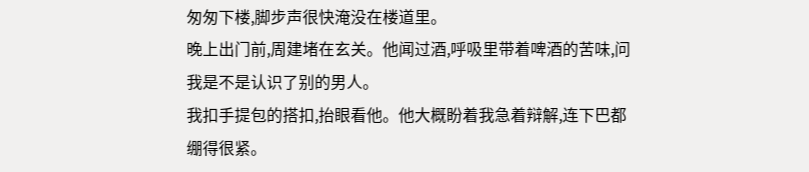匆匆下楼,脚步声很快淹没在楼道里。
晚上出门前,周建堵在玄关。他闻过酒,呼吸里带着啤酒的苦味,问我是不是认识了别的男人。
我扣手提包的搭扣,抬眼看他。他大概盼着我急着辩解,连下巴都绷得很紧。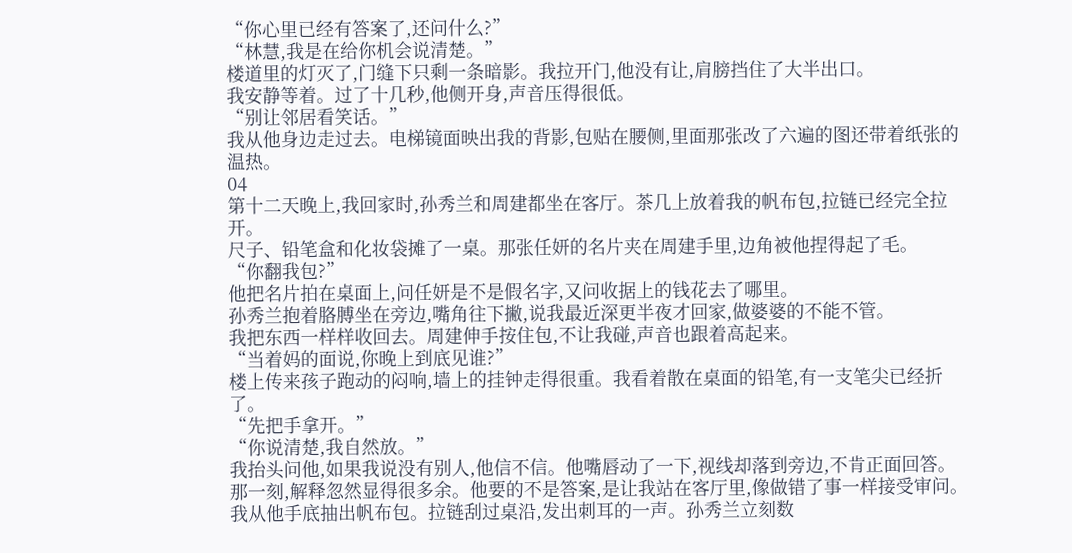“你心里已经有答案了,还问什么?”
“林慧,我是在给你机会说清楚。”
楼道里的灯灭了,门缝下只剩一条暗影。我拉开门,他没有让,肩膀挡住了大半出口。
我安静等着。过了十几秒,他侧开身,声音压得很低。
“别让邻居看笑话。”
我从他身边走过去。电梯镜面映出我的背影,包贴在腰侧,里面那张改了六遍的图还带着纸张的温热。
04
第十二天晚上,我回家时,孙秀兰和周建都坐在客厅。茶几上放着我的帆布包,拉链已经完全拉开。
尺子、铅笔盒和化妆袋摊了一桌。那张任妍的名片夹在周建手里,边角被他捏得起了毛。
“你翻我包?”
他把名片拍在桌面上,问任妍是不是假名字,又问收据上的钱花去了哪里。
孙秀兰抱着胳膊坐在旁边,嘴角往下撇,说我最近深更半夜才回家,做婆婆的不能不管。
我把东西一样样收回去。周建伸手按住包,不让我碰,声音也跟着高起来。
“当着妈的面说,你晚上到底见谁?”
楼上传来孩子跑动的闷响,墙上的挂钟走得很重。我看着散在桌面的铅笔,有一支笔尖已经折了。
“先把手拿开。”
“你说清楚,我自然放。”
我抬头问他,如果我说没有别人,他信不信。他嘴唇动了一下,视线却落到旁边,不肯正面回答。
那一刻,解释忽然显得很多余。他要的不是答案,是让我站在客厅里,像做错了事一样接受审问。
我从他手底抽出帆布包。拉链刮过桌沿,发出刺耳的一声。孙秀兰立刻数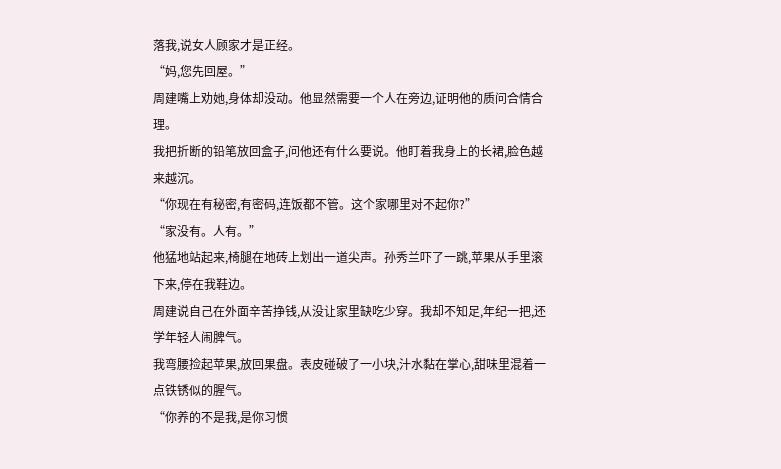落我,说女人顾家才是正经。
“妈,您先回屋。”
周建嘴上劝她,身体却没动。他显然需要一个人在旁边,证明他的质问合情合理。
我把折断的铅笔放回盒子,问他还有什么要说。他盯着我身上的长裙,脸色越来越沉。
“你现在有秘密,有密码,连饭都不管。这个家哪里对不起你?”
“家没有。人有。”
他猛地站起来,椅腿在地砖上划出一道尖声。孙秀兰吓了一跳,苹果从手里滚下来,停在我鞋边。
周建说自己在外面辛苦挣钱,从没让家里缺吃少穿。我却不知足,年纪一把,还学年轻人闹脾气。
我弯腰捡起苹果,放回果盘。表皮碰破了一小块,汁水黏在掌心,甜味里混着一点铁锈似的腥气。
“你养的不是我,是你习惯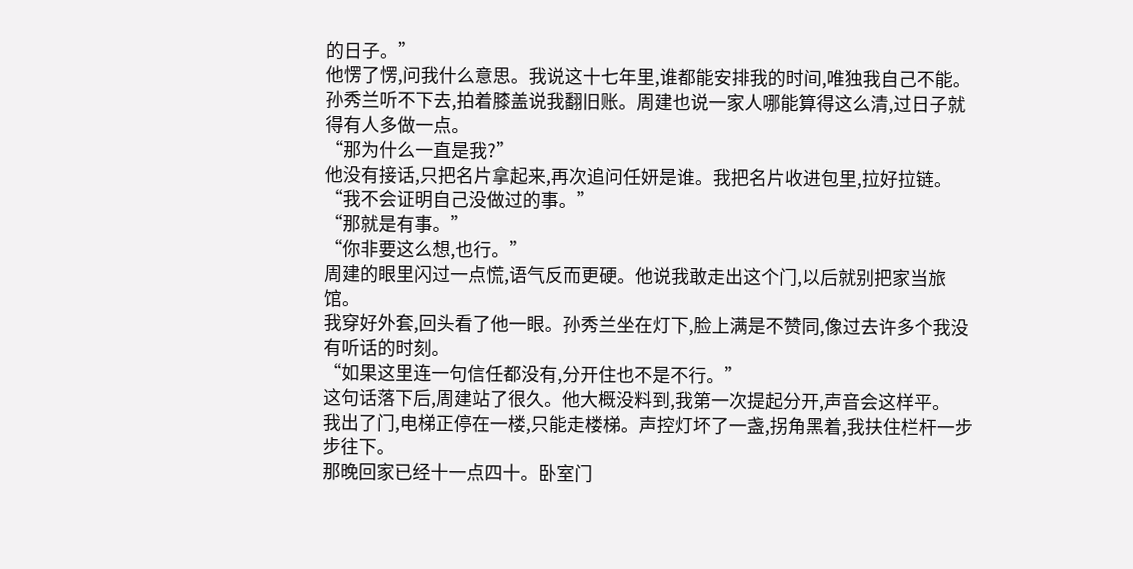的日子。”
他愣了愣,问我什么意思。我说这十七年里,谁都能安排我的时间,唯独我自己不能。
孙秀兰听不下去,拍着膝盖说我翻旧账。周建也说一家人哪能算得这么清,过日子就得有人多做一点。
“那为什么一直是我?”
他没有接话,只把名片拿起来,再次追问任妍是谁。我把名片收进包里,拉好拉链。
“我不会证明自己没做过的事。”
“那就是有事。”
“你非要这么想,也行。”
周建的眼里闪过一点慌,语气反而更硬。他说我敢走出这个门,以后就别把家当旅馆。
我穿好外套,回头看了他一眼。孙秀兰坐在灯下,脸上满是不赞同,像过去许多个我没有听话的时刻。
“如果这里连一句信任都没有,分开住也不是不行。”
这句话落下后,周建站了很久。他大概没料到,我第一次提起分开,声音会这样平。
我出了门,电梯正停在一楼,只能走楼梯。声控灯坏了一盏,拐角黑着,我扶住栏杆一步步往下。
那晚回家已经十一点四十。卧室门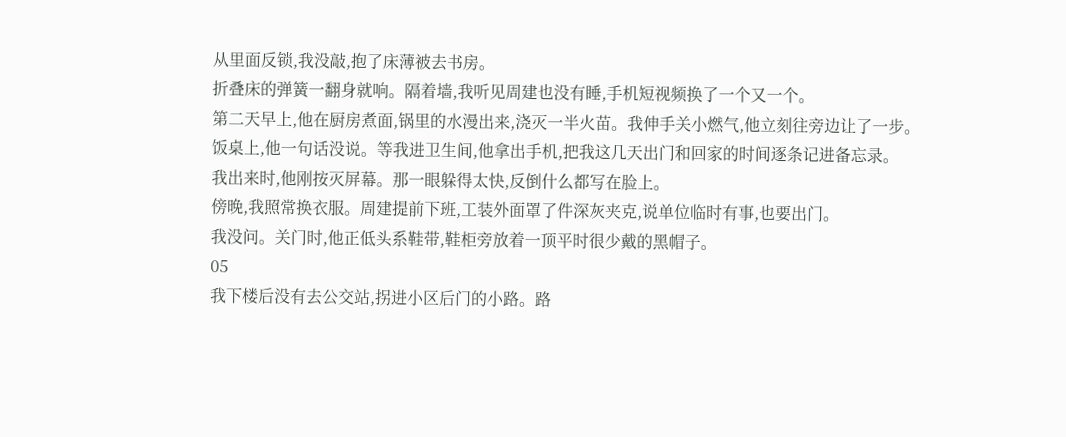从里面反锁,我没敲,抱了床薄被去书房。
折叠床的弹簧一翻身就响。隔着墙,我听见周建也没有睡,手机短视频换了一个又一个。
第二天早上,他在厨房煮面,锅里的水漫出来,浇灭一半火苗。我伸手关小燃气,他立刻往旁边让了一步。
饭桌上,他一句话没说。等我进卫生间,他拿出手机,把我这几天出门和回家的时间逐条记进备忘录。
我出来时,他刚按灭屏幕。那一眼躲得太快,反倒什么都写在脸上。
傍晚,我照常换衣服。周建提前下班,工装外面罩了件深灰夹克,说单位临时有事,也要出门。
我没问。关门时,他正低头系鞋带,鞋柜旁放着一顶平时很少戴的黑帽子。
05
我下楼后没有去公交站,拐进小区后门的小路。路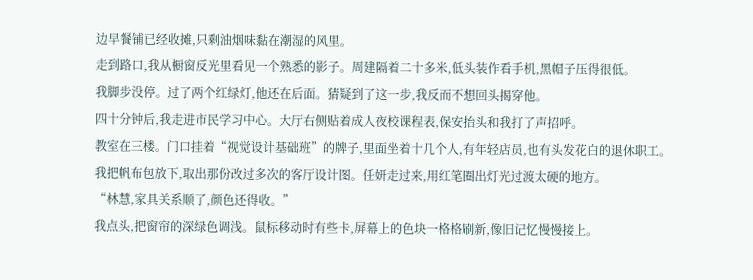边早餐铺已经收摊,只剩油烟味黏在潮湿的风里。
走到路口,我从橱窗反光里看见一个熟悉的影子。周建隔着二十多米,低头装作看手机,黑帽子压得很低。
我脚步没停。过了两个红绿灯,他还在后面。猜疑到了这一步,我反而不想回头揭穿他。
四十分钟后,我走进市民学习中心。大厅右侧贴着成人夜校课程表,保安抬头和我打了声招呼。
教室在三楼。门口挂着“视觉设计基础班”的牌子,里面坐着十几个人,有年轻店员,也有头发花白的退休职工。
我把帆布包放下,取出那份改过多次的客厅设计图。任妍走过来,用红笔圈出灯光过渡太硬的地方。
“林慧,家具关系顺了,颜色还得收。”
我点头,把窗帘的深绿色调浅。鼠标移动时有些卡,屏幕上的色块一格格刷新,像旧记忆慢慢接上。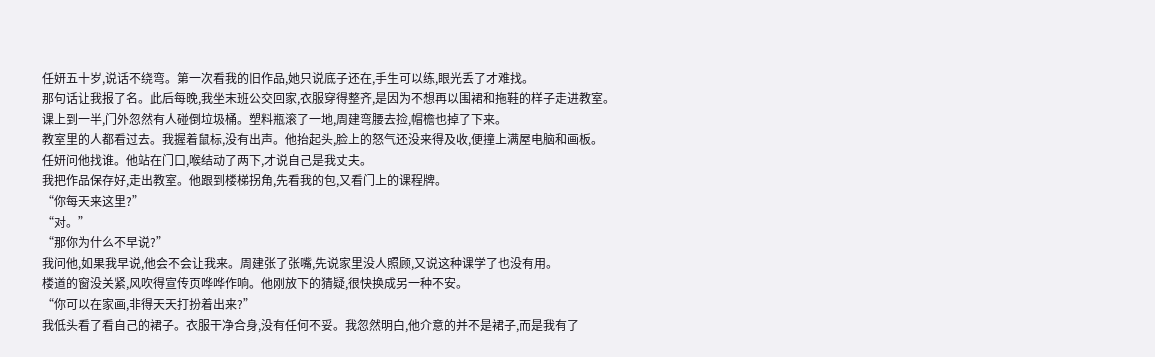任妍五十岁,说话不绕弯。第一次看我的旧作品,她只说底子还在,手生可以练,眼光丢了才难找。
那句话让我报了名。此后每晚,我坐末班公交回家,衣服穿得整齐,是因为不想再以围裙和拖鞋的样子走进教室。
课上到一半,门外忽然有人碰倒垃圾桶。塑料瓶滚了一地,周建弯腰去捡,帽檐也掉了下来。
教室里的人都看过去。我握着鼠标,没有出声。他抬起头,脸上的怒气还没来得及收,便撞上满屋电脑和画板。
任妍问他找谁。他站在门口,喉结动了两下,才说自己是我丈夫。
我把作品保存好,走出教室。他跟到楼梯拐角,先看我的包,又看门上的课程牌。
“你每天来这里?”
“对。”
“那你为什么不早说?”
我问他,如果我早说,他会不会让我来。周建张了张嘴,先说家里没人照顾,又说这种课学了也没有用。
楼道的窗没关紧,风吹得宣传页哗哗作响。他刚放下的猜疑,很快换成另一种不安。
“你可以在家画,非得天天打扮着出来?”
我低头看了看自己的裙子。衣服干净合身,没有任何不妥。我忽然明白,他介意的并不是裙子,而是我有了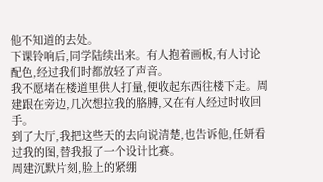他不知道的去处。
下课铃响后,同学陆续出来。有人抱着画板,有人讨论配色,经过我们时都放轻了声音。
我不愿堵在楼道里供人打量,便收起东西往楼下走。周建跟在旁边,几次想拉我的胳膊,又在有人经过时收回手。
到了大厅,我把这些天的去向说清楚,也告诉他,任妍看过我的图,替我报了一个设计比赛。
周建沉默片刻,脸上的紧绷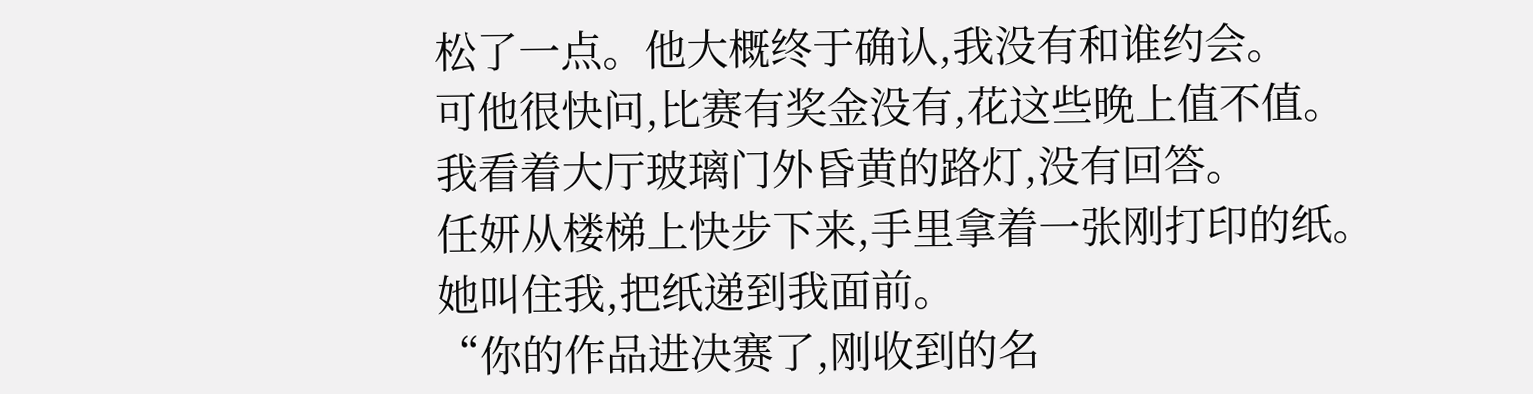松了一点。他大概终于确认,我没有和谁约会。
可他很快问,比赛有奖金没有,花这些晚上值不值。我看着大厅玻璃门外昏黄的路灯,没有回答。
任妍从楼梯上快步下来,手里拿着一张刚打印的纸。她叫住我,把纸递到我面前。
“你的作品进决赛了,刚收到的名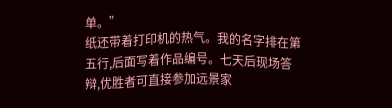单。”
纸还带着打印机的热气。我的名字排在第五行,后面写着作品编号。七天后现场答辩,优胜者可直接参加远景家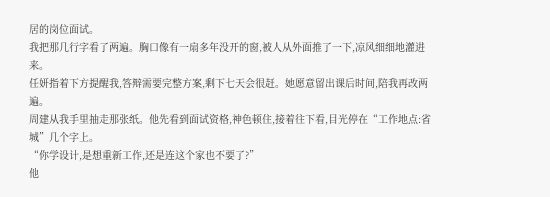居的岗位面试。
我把那几行字看了两遍。胸口像有一扇多年没开的窗,被人从外面推了一下,凉风细细地灌进来。
任妍指着下方提醒我,答辩需要完整方案,剩下七天会很赶。她愿意留出课后时间,陪我再改两遍。
周建从我手里抽走那张纸。他先看到面试资格,神色顿住,接着往下看,目光停在“工作地点:省城”几个字上。
“你学设计,是想重新工作,还是连这个家也不要了?”
他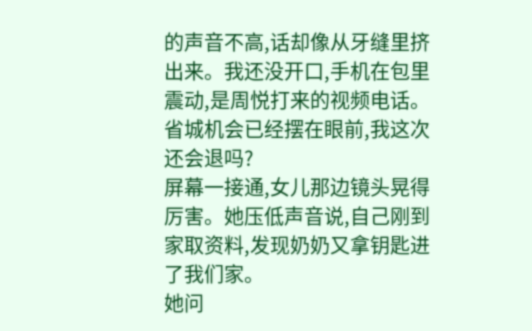的声音不高,话却像从牙缝里挤出来。我还没开口,手机在包里震动,是周悦打来的视频电话。省城机会已经摆在眼前,我这次还会退吗?
屏幕一接通,女儿那边镜头晃得厉害。她压低声音说,自己刚到家取资料,发现奶奶又拿钥匙进了我们家。
她问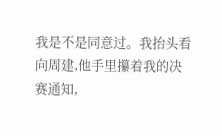我是不是同意过。我抬头看向周建,他手里攥着我的决赛通知,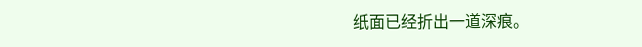纸面已经折出一道深痕。